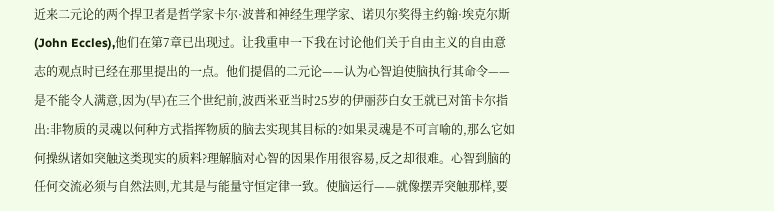近来二元论的两个捍卫者是哲学家卡尔·波普和神经生理学家、诺贝尔奖得主约翰·埃克尔斯(John Eccles),他们在第7章已出现过。让我重申一下我在讨论他们关于自由主义的自由意志的观点时已经在那里提出的一点。他们提倡的二元论——认为心智迫使脑执行其命令——是不能令人满意,因为(早)在三个世纪前,波西米亚当时25岁的伊丽莎白女王就已对笛卡尔指出:非物质的灵魂以何种方式指挥物质的脑去实现其目标的?如果灵魂是不可言喻的,那么它如何操纵诸如突触这类现实的质料?理解脑对心智的因果作用很容易,反之却很难。心智到脑的任何交流必须与自然法则,尤其是与能量守恒定律一致。使脑运行——就像摆弄突触那样,要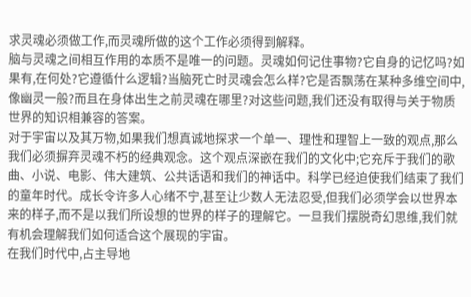求灵魂必须做工作,而灵魂所做的这个工作必须得到解释。
脑与灵魂之间相互作用的本质不是唯一的问题。灵魂如何记住事物?它自身的记忆吗?如果有,在何处?它遵循什么逻辑?当脑死亡时灵魂会怎么样?它是否飘荡在某种多维空间中,像幽灵一般?而且在身体出生之前灵魂在哪里?对这些问题,我们还没有取得与关于物质世界的知识相兼容的答案。
对于宇宙以及其万物,如果我们想真诚地探求一个单一、理性和理智上一致的观点,那么我们必须摒弃灵魂不朽的经典观念。这个观点深嵌在我们的文化中;它充斥于我们的歌曲、小说、电影、伟大建筑、公共话语和我们的神话中。科学已经迫使我们结束了我们的童年时代。成长令许多人心绪不宁,甚至让少数人无法忍受,但我们必须学会以世界本来的样子,而不是以我们所设想的世界的样子的理解它。一旦我们摆脱奇幻思维,我们就有机会理解我们如何适合这个展现的宇宙。
在我们时代中,占主导地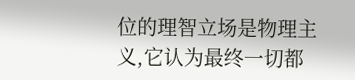位的理智立场是物理主义,它认为最终一切都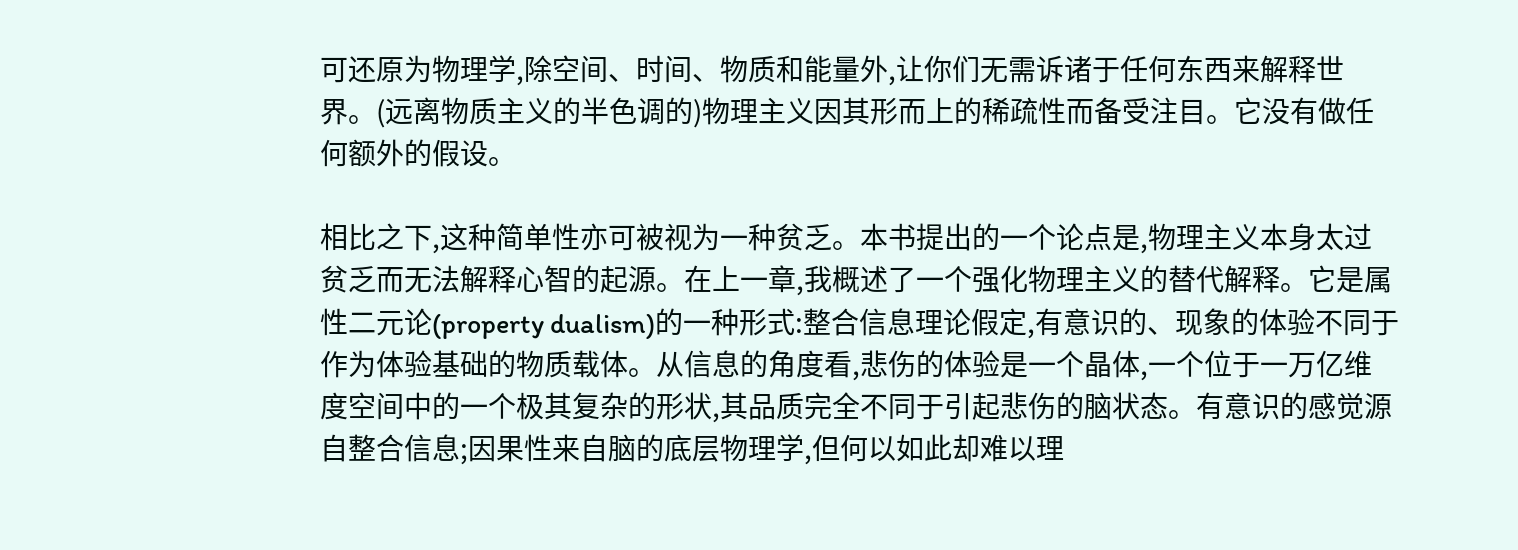可还原为物理学,除空间、时间、物质和能量外,让你们无需诉诸于任何东西来解释世界。(远离物质主义的半色调的)物理主义因其形而上的稀疏性而备受注目。它没有做任何额外的假设。

相比之下,这种简单性亦可被视为一种贫乏。本书提出的一个论点是,物理主义本身太过贫乏而无法解释心智的起源。在上一章,我概述了一个强化物理主义的替代解释。它是属性二元论(property dualism)的一种形式:整合信息理论假定,有意识的、现象的体验不同于作为体验基础的物质载体。从信息的角度看,悲伤的体验是一个晶体,一个位于一万亿维度空间中的一个极其复杂的形状,其品质完全不同于引起悲伤的脑状态。有意识的感觉源自整合信息;因果性来自脑的底层物理学,但何以如此却难以理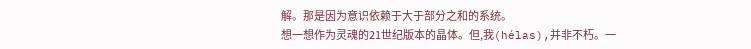解。那是因为意识依赖于大于部分之和的系统。
想一想作为灵魂的21世纪版本的晶体。但,我(hélas),并非不朽。一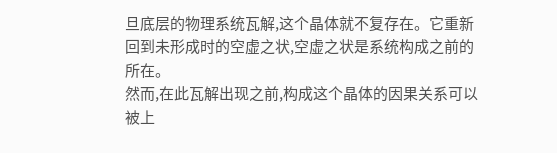旦底层的物理系统瓦解,这个晶体就不复存在。它重新回到未形成时的空虚之状,空虚之状是系统构成之前的所在。
然而,在此瓦解出现之前,构成这个晶体的因果关系可以被上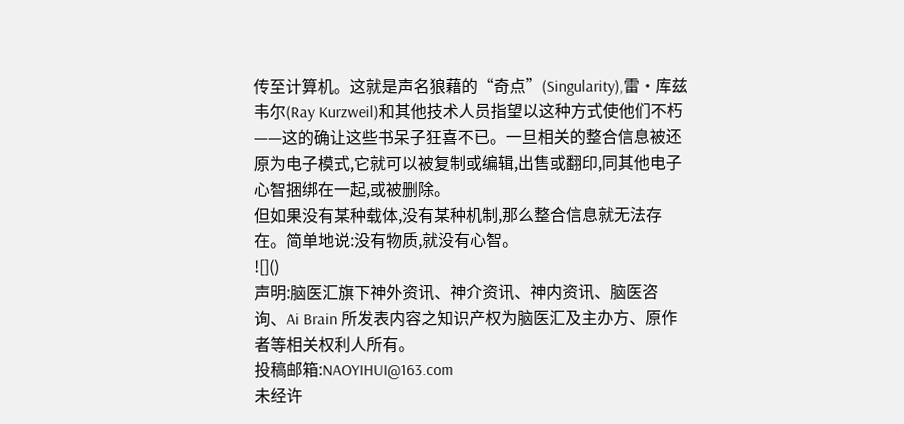传至计算机。这就是声名狼藉的“奇点”(Singularity),雷·库兹韦尔(Ray Kurzweil)和其他技术人员指望以这种方式使他们不朽——这的确让这些书呆子狂喜不已。一旦相关的整合信息被还原为电子模式,它就可以被复制或编辑,出售或翻印,同其他电子心智捆绑在一起,或被删除。
但如果没有某种载体,没有某种机制,那么整合信息就无法存在。简单地说:没有物质,就没有心智。
![]()
声明:脑医汇旗下神外资讯、神介资讯、神内资讯、脑医咨询、Ai Brain 所发表内容之知识产权为脑医汇及主办方、原作者等相关权利人所有。
投稿邮箱:NAOYIHUI@163.com
未经许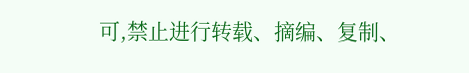可,禁止进行转载、摘编、复制、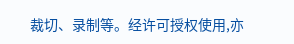裁切、录制等。经许可授权使用,亦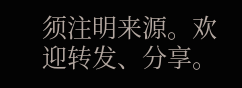须注明来源。欢迎转发、分享。